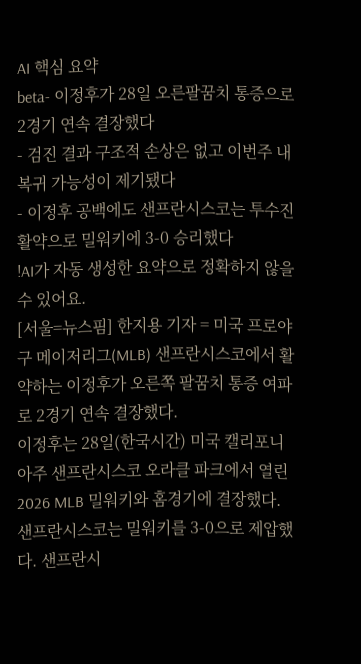AI 핵심 요약
beta- 이정후가 28일 오른팔꿈치 통증으로 2경기 연속 결장했다
- 검진 결과 구조적 손상은 없고 이번주 내 복귀 가능성이 제기됐다
- 이정후 공백에도 샌프란시스코는 투수진 활약으로 밀워키에 3-0 승리했다
!AI가 자동 생성한 요약으로 정확하지 않을 수 있어요.
[서울=뉴스핌] 한지용 기자 = 미국 프로야구 메이저리그(MLB) 샌프란시스코에서 활약하는 이정후가 오른쪽 팔꿈치 통증 여파로 2경기 연속 결장했다.
이정후는 28일(한국시간) 미국 캘리포니아주 샌프란시스코 오라클 파크에서 열린 2026 MLB 밀워키와 홈경기에 결장했다. 샌프란시스코는 밀워키를 3-0으로 제압했다. 샌프란시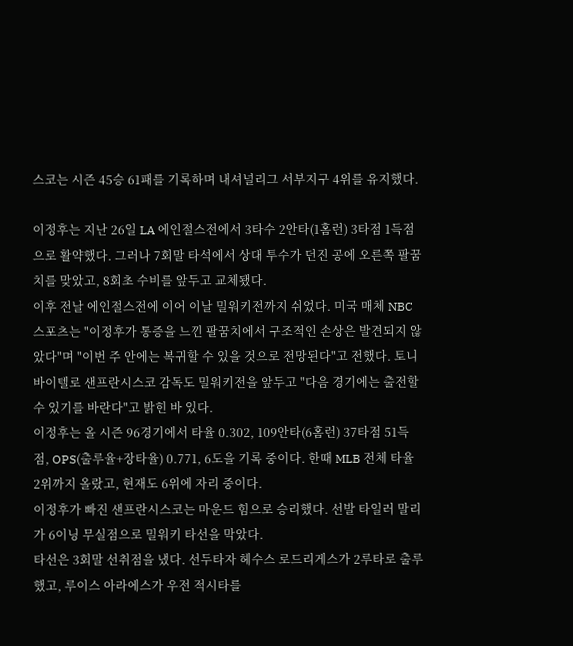스코는 시즌 45승 61패를 기록하며 내셔널리그 서부지구 4위를 유지했다.

이정후는 지난 26일 LA 에인절스전에서 3타수 2안타(1홈런) 3타점 1득점으로 활약했다. 그러나 7회말 타석에서 상대 투수가 던진 공에 오른쪽 팔꿈치를 맞았고, 8회초 수비를 앞두고 교체됐다.
이후 전날 에인절스전에 이어 이날 밀워키전까지 쉬었다. 미국 매체 NBC스포츠는 "이정후가 통증을 느낀 팔꿈치에서 구조적인 손상은 발견되지 않았다"며 "이번 주 안에는 복귀할 수 있을 것으로 전망된다"고 전했다. 토니 바이텔로 샌프란시스코 감독도 밀워키전을 앞두고 "다음 경기에는 출전할 수 있기를 바란다"고 밝힌 바 있다.
이정후는 올 시즌 96경기에서 타율 0.302, 109안타(6홈런) 37타점 51득점, OPS(출루율+장타율) 0.771, 6도을 기록 중이다. 한때 MLB 전체 타율 2위까지 올랐고, 현재도 6위에 자리 중이다.
이정후가 빠진 샌프란시스코는 마운드 힘으로 승리했다. 선발 타일러 말리가 6이닝 무실점으로 밀워키 타선을 막았다.
타선은 3회말 선취점을 냈다. 선두타자 헤수스 로드리게스가 2루타로 출루했고, 루이스 아라에스가 우전 적시타를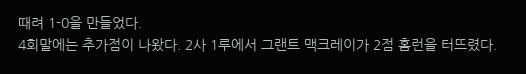때려 1-0을 만들었다.
4회말에는 추가점이 나왔다. 2사 1루에서 그랜트 맥크레이가 2점 홈런을 터뜨렸다.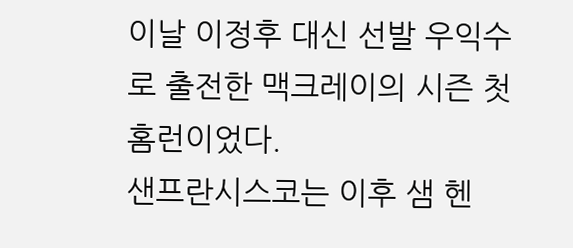이날 이정후 대신 선발 우익수로 출전한 맥크레이의 시즌 첫 홈런이었다.
샌프란시스코는 이후 샘 헨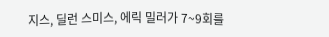지스, 딜런 스미스, 에릭 밀러가 7~9회를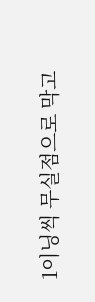1이닝씩 무실점으로 막고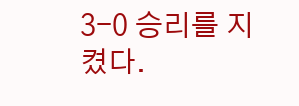3-0 승리를 지켰다.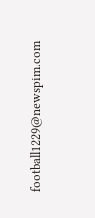football1229@newspim.com